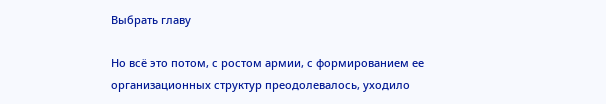Выбрать главу

Но всё это потом, с ростом армии, с формированием ее организационных структур преодолевалось, уходило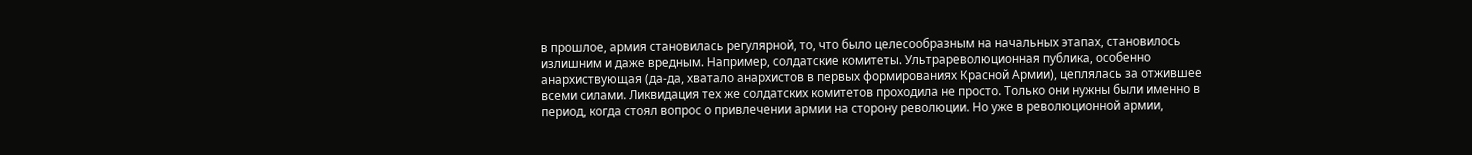в прошлое, армия становилась регулярной, то, что было целесообразным на начальных этапах, становилось излишним и даже вредным. Например, солдатские комитеты. Ультрареволюционная публика, особенно анархиствующая (да-да, хватало анархистов в первых формированиях Красной Армии), цеплялась за отжившее всеми силами. Ликвидация тех же солдатских комитетов проходила не просто. Только они нужны были именно в период, когда стоял вопрос о привлечении армии на сторону революции. Но уже в революционной армии,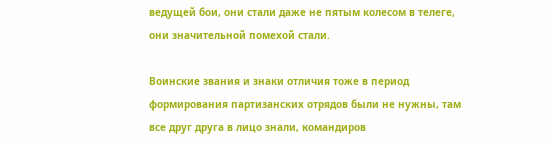ведущей бои, они стали даже не пятым колесом в телеге, они значительной помехой стали.

Воинские звания и знаки отличия тоже в период формирования партизанских отрядов были не нужны, там все друг друга в лицо знали, командиров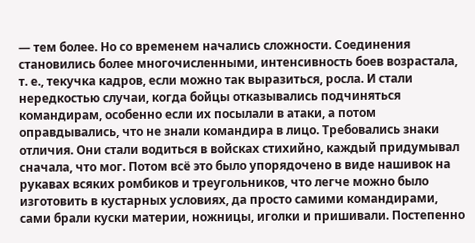— тем более. Но со временем начались сложности. Соединения становились более многочисленными, интенсивность боев возрастала, т. е., текучка кадров, если можно так выразиться, росла. И стали нередкостью случаи, когда бойцы отказывались подчиняться командирам, особенно если их посылали в атаки, а потом оправдывались, что не знали командира в лицо. Требовались знаки отличия. Они стали водиться в войсках стихийно, каждый придумывал сначала, что мог. Потом всё это было упорядочено в виде нашивок на рукавах всяких ромбиков и треугольников, что легче можно было изготовить в кустарных условиях, да просто самими командирами, сами брали куски материи, ножницы, иголки и пришивали. Постепенно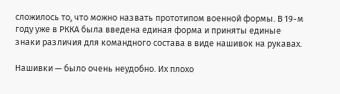сложилось то, что можно назвать прототипом военной формы. В 19-м году уже в РККА была введена единая форма и приняты единые знаки различия для командного состава в виде нашивок на рукавах.

Нашивки — было очень неудобно. Их плохо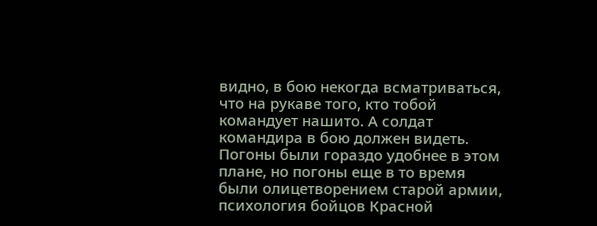видно, в бою некогда всматриваться, что на рукаве того, кто тобой командует нашито. А солдат командира в бою должен видеть. Погоны были гораздо удобнее в этом плане, но погоны еще в то время были олицетворением старой армии, психология бойцов Красной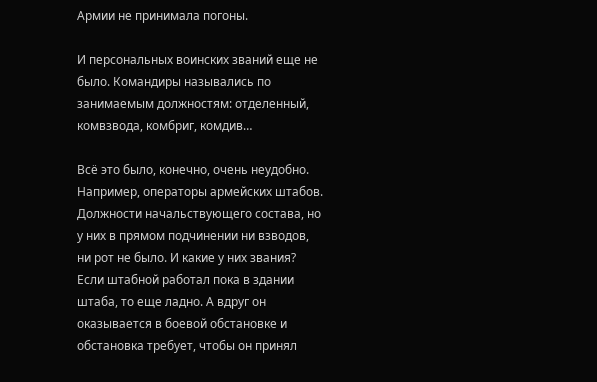Армии не принимала погоны.

И персональных воинских званий еще не было. Командиры назывались по занимаемым должностям: отделенный, комвзвода, комбриг, комдив…

Всё это было, конечно, очень неудобно. Например, операторы армейских штабов. Должности начальствующего состава, но у них в прямом подчинении ни взводов, ни рот не было. И какие у них звания? Если штабной работал пока в здании штаба, то еще ладно. А вдруг он оказывается в боевой обстановке и обстановка требует, чтобы он принял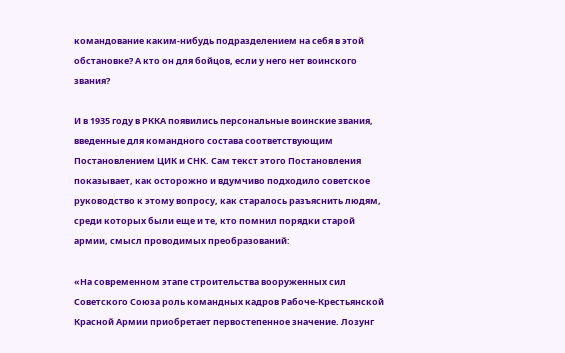командование каким-нибудь подразделением на себя в этой обстановке? А кто он для бойцов, если у него нет воинского звания?

И в 1935 году в РККА появились персональные воинские звания, введенные для командного состава соответствующим Постановлением ЦИК и СНК. Сам текст этого Постановления показывает, как осторожно и вдумчиво подходило советское руководство к этому вопросу, как старалось разъяснить людям, среди которых были еще и те, кто помнил порядки старой армии, смысл проводимых преобразований:

«На современном этапе строительства вооруженных сил Советского Союза роль командных кадров Рабоче-Крестьянской Красной Армии приобретает первостепенное значение. Лозунг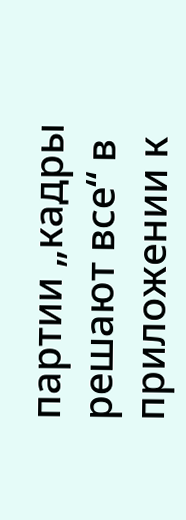партии „кадры решают все“ в приложении к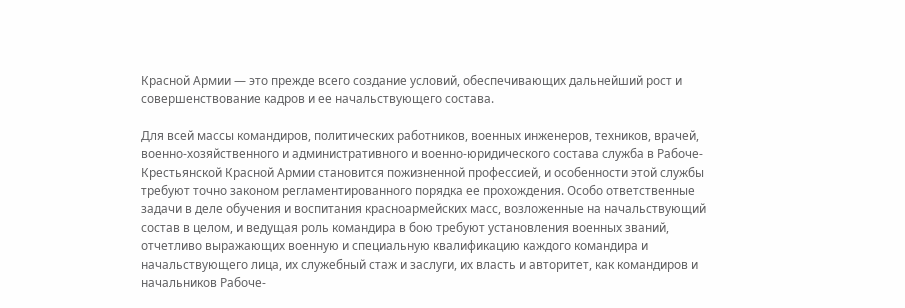Красной Армии — это прежде всего создание условий, обеспечивающих дальнейший рост и совершенствование кадров и ее начальствующего состава.

Для всей массы командиров, политических работников, военных инженеров, техников, врачей, военно-хозяйственного и административного и военно-юридического состава служба в Рабоче-Крестьянской Красной Армии становится пожизненной профессией, и особенности этой службы требуют точно законом регламентированного порядка ее прохождения. Особо ответственные задачи в деле обучения и воспитания красноармейских масс, возложенные на начальствующий состав в целом, и ведущая роль командира в бою требуют установления военных званий, отчетливо выражающих военную и специальную квалификацию каждого командира и начальствующего лица, их служебный стаж и заслуги, их власть и авторитет, как командиров и начальников Рабоче-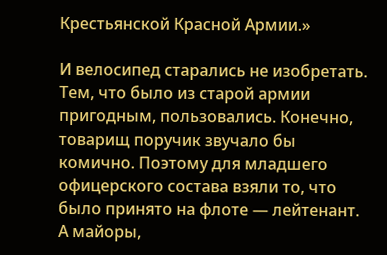Крестьянской Красной Армии.»

И велосипед старались не изобретать. Тем, что было из старой армии пригодным, пользовались. Конечно, товарищ поручик звучало бы комично. Поэтому для младшего офицерского состава взяли то, что было принято на флоте — лейтенант. А майоры,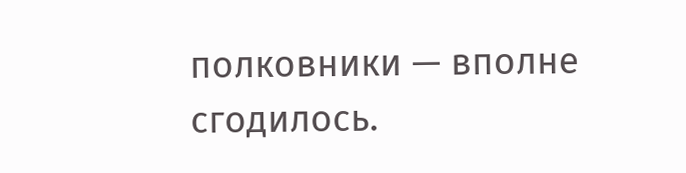полковники — вполне сгодилось.